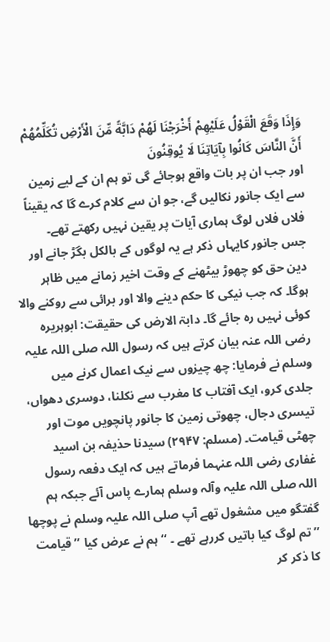وَإِذَا وَقَعَ الْقَوْلُ عَلَيْهِمْ أَخْرَجْنَا لَهُمْ دَابَّةً مِّنَ الْأَرْضِ تُكَلِّمُهُمْ أَنَّ النَّاسَ كَانُوا بِآيَاتِنَا لَا يُوقِنُونَ
اور جب ان پر بات واقع ہوجائے گی تو ہم ان کے لیے زمین سے ایک جانور نکالیں گے، جو ان سے کلام کرے گا کہ یقیناً فلاں فلاں لوگ ہماری آیات پر یقین نہیں رکھتے تھے۔
جس جانور کایہاں ذکر ہے یہ لوگوں کے بالکل بگڑ جانے اور دین حق کو چھوڑ بیٹھنے کے وقت اخیر زمانے میں ظاہر ہوگا۔ کہ جب نیکی کا حکم دینے والا اور برائی سے روکنے والا کوئی نہیں رہ جائے گا۔ دابۃ الارض کی حقیقت: ابوہریرہ رضی اللہ عنہ بیان کرتے ہیں کہ رسول اللہ صلی اللہ علیہ وسلم نے فرمایا: چھ چیزوں سے نیک اعمال کرنے میں جلدی کرو، ایک آفتاب کا مغرب سے نکلنا، دوسری دھواں، تیسری دجال، چھوتی زمین کا جانور پانچویں موت اور چھٹی قیامت۔ (مسلم: ۲۹۴۷) سیدنا حذیفہ بن اسید غفاری رضی اللہ عنہما فرماتے ہیں کہ ایک دفعہ رسول اللہ صلی اللہ علیہ وآلہ وسلم ہمارے پاس آئے جبکہ ہم گفتگو میں مشغول تھے آپ صلی اللہ علیہ وسلم نے پوچھا ’’تم لوگ کیا باتیں کررہے تھے ۔ ‘‘ ہم نے عرض کیا ’’قیامت کا ذکر کر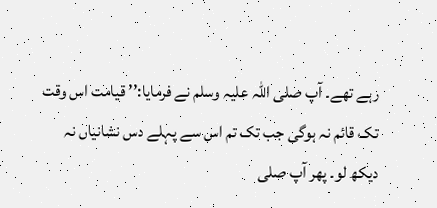رہے تھے۔ آپ صلی اللہ علیہ وسلم نے فرمایا:’’ قیامت اس وقت تک قائم نہ ہوگی جب تک تم اس سے پہلے دس نشانیاں نہ دیکھ لو۔ پھر آپ صلی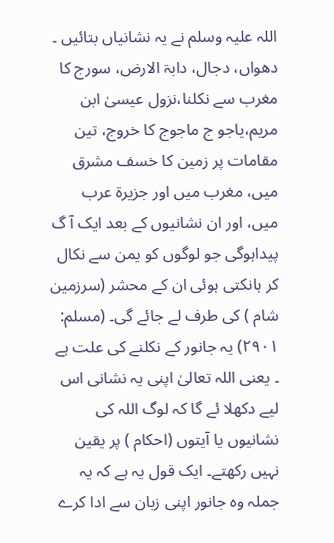اللہ علیہ وسلم نے یہ نشانیاں بتائیں ۔ دھواں، دجال، دابۃ الارض، سورج کا مغرب سے نکلنا،نزول عیسیٰ ابن مریم،یاجو ج ماجوج کا خروج، تین مقامات پر زمین کا خسف مشرق میں، مغرب میں اور جزیرۃ عرب میں، اور ان نشانیوں کے بعد ایک آ گ پیداہوگی جو لوگوں کو یمن سے نکال کر ہانکتی ہوئی ان کے محشر (سرزمین شام ) کی طرف لے جائے گی۔ (مسلم: ۲۹۰۱) یہ جانور کے نکلنے کی علت ہے ۔ یعنی اللہ تعالیٰ اپنی یہ نشانی اس لیے دکھلا ئے گا کہ لوگ اللہ کی نشانیوں یا آیتوں (احکام ) پر یقین نہیں رکھتے۔ ایک قول یہ ہے کہ یہ جملہ وہ جانور اپنی زبان سے ادا کرے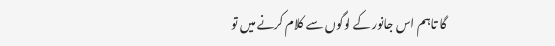گا تاہم اس جانور کے لوگوں سے کلام کرنے میں تو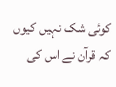کوئی شک نہیں کیوں کہ قرآن نے اس کی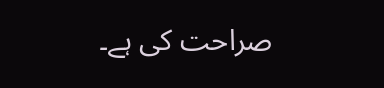صراحت کی ہے۔